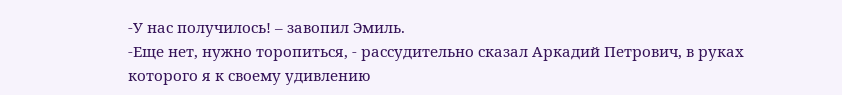-У нас получилось! – завопил Эмиль.
-Еще нет, нужно торопиться, - рассудительно сказал Аркадий Петрович, в руках которого я к своему удивлению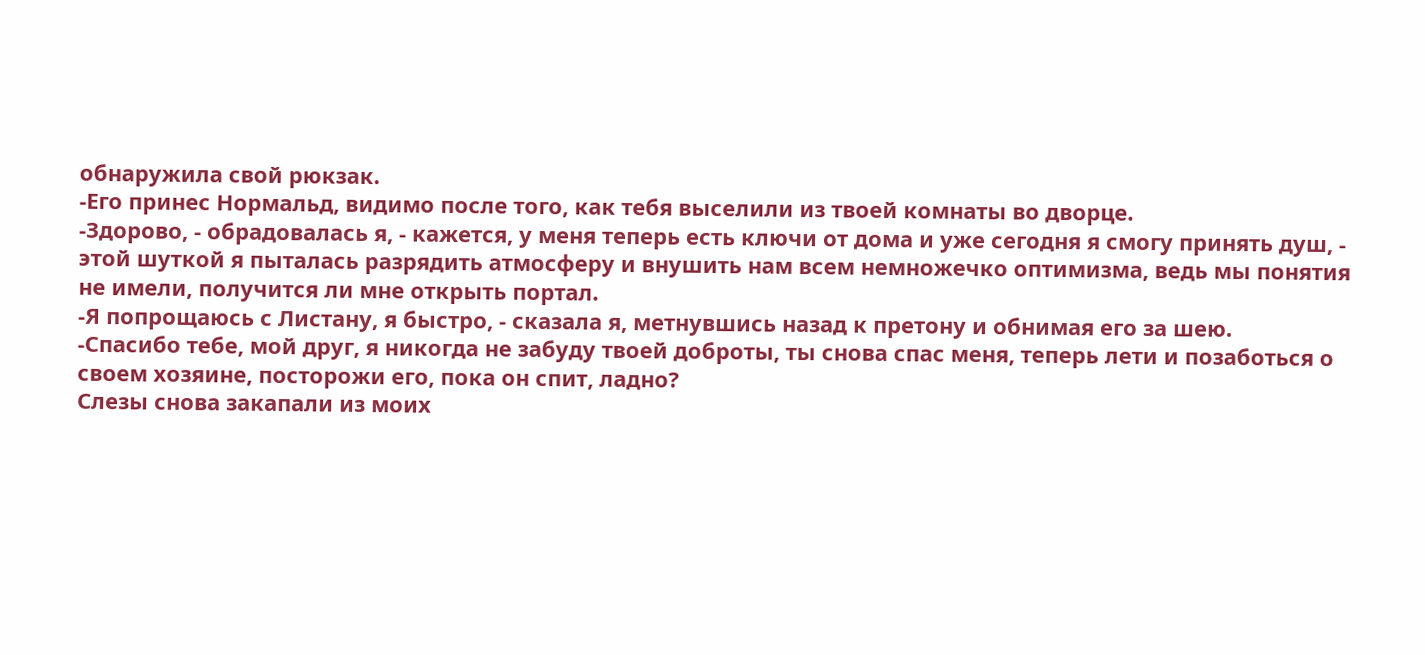обнаружила свой рюкзак.
-Его принес Нормальд, видимо после того, как тебя выселили из твоей комнаты во дворце.
-Здорово, - обрадовалась я, - кажется, у меня теперь есть ключи от дома и уже сегодня я смогу принять душ, - этой шуткой я пыталась разрядить атмосферу и внушить нам всем немножечко оптимизма, ведь мы понятия не имели, получится ли мне открыть портал.
-Я попрощаюсь с Листану, я быстро, - сказала я, метнувшись назад к претону и обнимая его за шею.
-Спасибо тебе, мой друг, я никогда не забуду твоей доброты, ты снова спас меня, теперь лети и позаботься о своем хозяине, посторожи его, пока он спит, ладно?
Слезы снова закапали из моих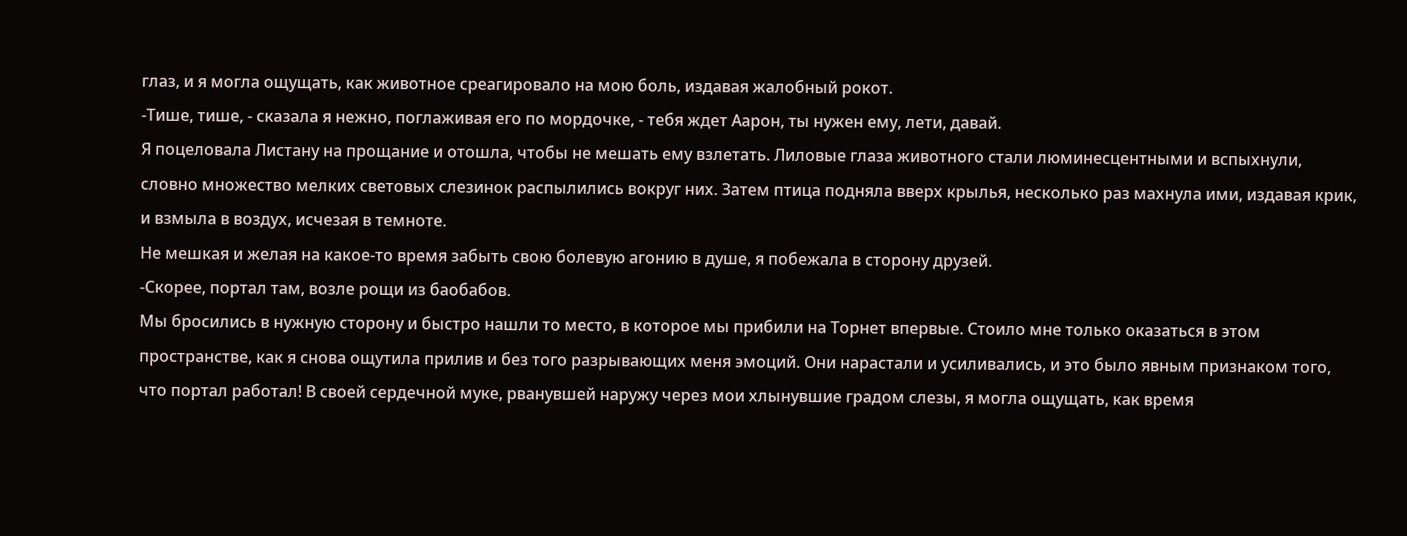глаз, и я могла ощущать, как животное среагировало на мою боль, издавая жалобный рокот.
-Тише, тише, - сказала я нежно, поглаживая его по мордочке, - тебя ждет Аарон, ты нужен ему, лети, давай.
Я поцеловала Листану на прощание и отошла, чтобы не мешать ему взлетать. Лиловые глаза животного стали люминесцентными и вспыхнули, словно множество мелких световых слезинок распылились вокруг них. Затем птица подняла вверх крылья, несколько раз махнула ими, издавая крик, и взмыла в воздух, исчезая в темноте.
Не мешкая и желая на какое-то время забыть свою болевую агонию в душе, я побежала в сторону друзей.
-Скорее, портал там, возле рощи из баобабов.
Мы бросились в нужную сторону и быстро нашли то место, в которое мы прибили на Торнет впервые. Стоило мне только оказаться в этом пространстве, как я снова ощутила прилив и без того разрывающих меня эмоций. Они нарастали и усиливались, и это было явным признаком того, что портал работал! В своей сердечной муке, рванувшей наружу через мои хлынувшие градом слезы, я могла ощущать, как время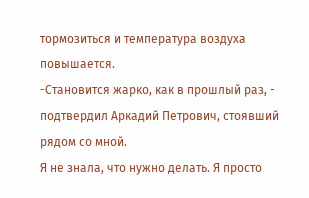тормозиться и температура воздуха повышается.
-Становится жарко, как в прошлый раз, - подтвердил Аркадий Петрович, стоявший рядом со мной.
Я не знала, что нужно делать. Я просто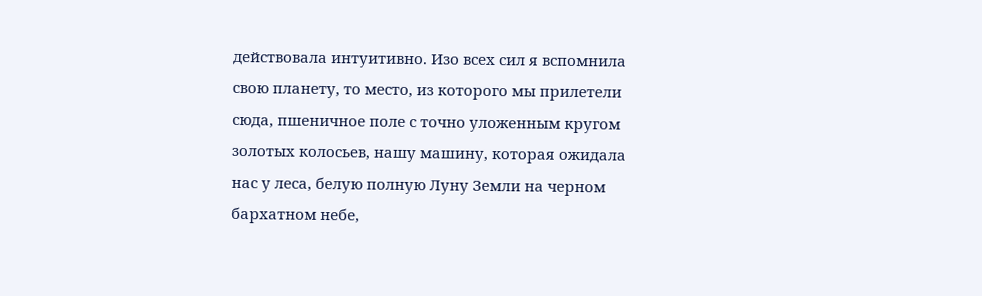действовала интуитивно. Изо всех сил я вспомнила свою планету, то место, из которого мы прилетели сюда, пшеничное поле с точно уложенным кругом золотых колосьев, нашу машину, которая ожидала нас у леса, белую полную Луну Земли на черном бархатном небе,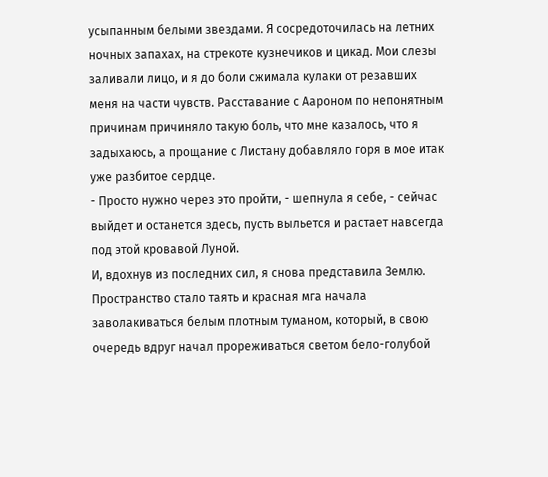усыпанным белыми звездами. Я сосредоточилась на летних ночных запахах, на стрекоте кузнечиков и цикад. Мои слезы заливали лицо, и я до боли сжимала кулаки от резавших меня на части чувств. Расставание с Аароном по непонятным причинам причиняло такую боль, что мне казалось, что я задыхаюсь, а прощание с Листану добавляло горя в мое итак уже разбитое сердце.
- Просто нужно через это пройти, - шепнула я себе, - сейчас выйдет и останется здесь, пусть выльется и растает навсегда под этой кровавой Луной.
И, вдохнув из последних сил, я снова представила Землю.
Пространство стало таять и красная мга начала заволакиваться белым плотным туманом, который, в свою очередь вдруг начал прореживаться светом бело-голубой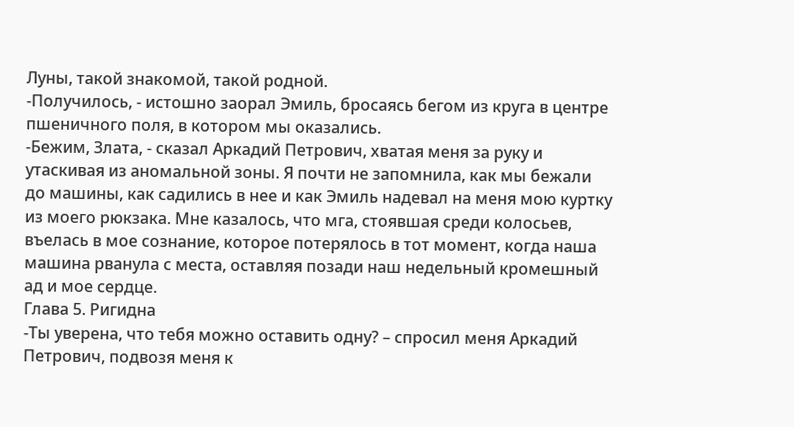Луны, такой знакомой, такой родной.
-Получилось, - истошно заорал Эмиль, бросаясь бегом из круга в центре пшеничного поля, в котором мы оказались.
-Бежим, Злата, - сказал Аркадий Петрович, хватая меня за руку и утаскивая из аномальной зоны. Я почти не запомнила, как мы бежали до машины, как садились в нее и как Эмиль надевал на меня мою куртку из моего рюкзака. Мне казалось, что мга, стоявшая среди колосьев, въелась в мое сознание, которое потерялось в тот момент, когда наша машина рванула с места, оставляя позади наш недельный кромешный ад и мое сердце.
Глава 5. Ригидна
-Ты уверена, что тебя можно оставить одну? – спросил меня Аркадий Петрович, подвозя меня к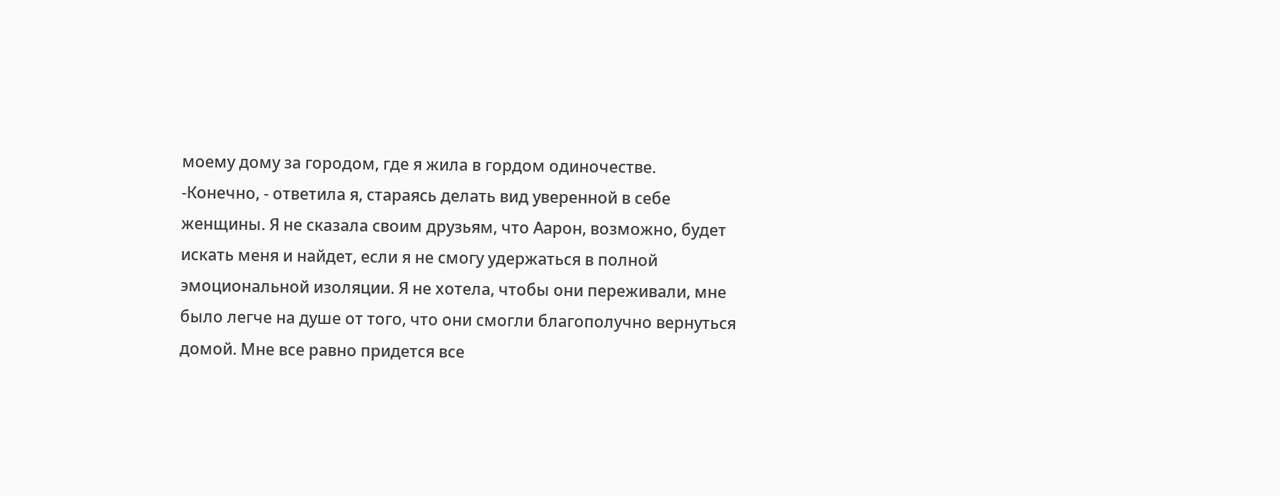моему дому за городом, где я жила в гордом одиночестве.
-Конечно, - ответила я, стараясь делать вид уверенной в себе женщины. Я не сказала своим друзьям, что Аарон, возможно, будет искать меня и найдет, если я не смогу удержаться в полной эмоциональной изоляции. Я не хотела, чтобы они переживали, мне было легче на душе от того, что они смогли благополучно вернуться домой. Мне все равно придется все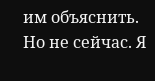им объяснить. Но не сейчас. Я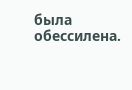была обессилена.